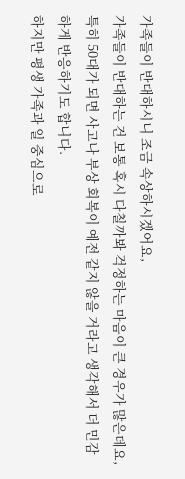가족들이 반대하시니 조금 속상하시겠어요,
가족들이 반대하는 건 보통 혹시 다칠까봐 걱정하는 마음이 큰 경우가 많은데요, 특히 50대가 되면 사고나 부상 회복이 예전 같지 않을 거라고 생각해서 더 민감하게 반응하기도 합니다.
하지만 평생 가족과 일 중심으로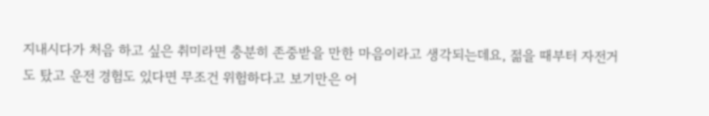지내시다가 처음 하고 싶은 취미라면 충분히 존중받을 만한 마음이라고 생각되는데요, 젊을 때부터 자전거도 탔고 운전 경험도 있다면 무조건 위험하다고 보기만은 어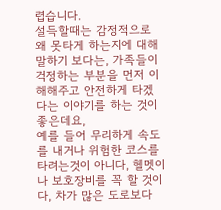렵습니다.
설득할때는 감정적으로 왜 못타게 하는지에 대해 말하기 보다는, 가족들이 걱정하는 부분을 먼저 이해해주고 안전하게 타겠다는 이야기를 하는 것이 좋은데요,
예를 들어 무리하게 속도를 내거나 위험한 코스를 타려는것이 아니다, 헬멧이나 보호장비를 꼭 할 것이다, 차가 많은 도로보다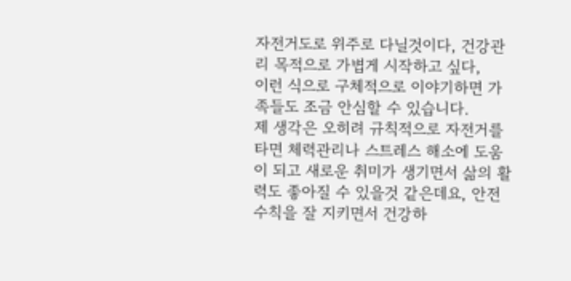자전거도로 위주로 다닐것이다, 건강관리 목적으로 가볍게 시작하고 싶다,
이런 식으로 구체적으로 이야기하면 가족들도 조금 안심할 수 있습니다.
제 생각은 오히려 규칙적으로 자전거를 타면 체력관리나 스트레스 해소에 도움이 되고 새로운 취미가 생기면서 삶의 활력도 좋아질 수 있을것 같은데요, 안전 수칙을 잘 지키면서 건강하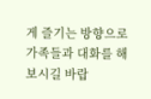게 즐기는 방향으로 가족들과 대화를 해보시길 바랍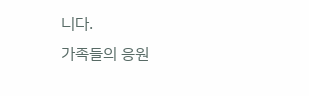니다.
가족들의 응원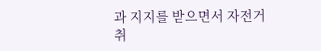과 지지를 받으면서 자전거 취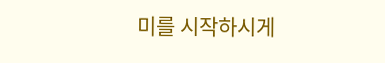미를 시작하시게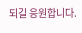되길 응원합니다.